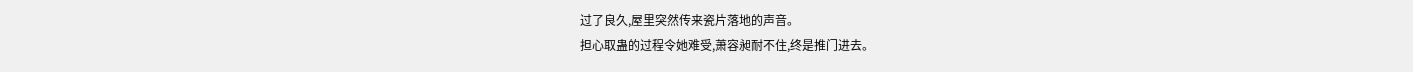过了良久,屋里突然传来瓷片落地的声音。
担心取蛊的过程令她难受,萧容昶耐不住,终是推门进去。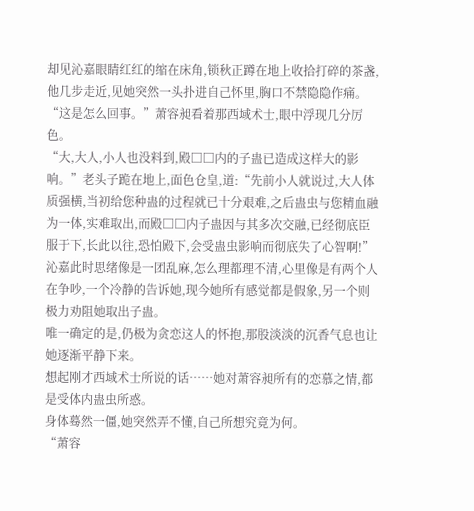却见沁嘉眼睛红红的缩在床角,锁秋正蹲在地上收拾打碎的茶盏,他几步走近,见她突然一头扑进自己怀里,胸口不禁隐隐作痛。
“这是怎么回事。”萧容昶看着那西域术士,眼中浮现几分厉色。
“大,大人,小人也没料到,殿□□内的子蛊已造成这样大的影响。”老头子跪在地上,面色仓皇,道:“先前小人就说过,大人体质强横,当初给您种蛊的过程就已十分艰难,之后蛊虫与您精血融为一体,实难取出,而殿□□内子蛊因与其多次交融,已经彻底臣服于下,长此以往,恐怕殿下,会受蛊虫影响而彻底失了心智啊!”
沁嘉此时思绪像是一团乱麻,怎么理都理不清,心里像是有两个人在争吵,一个冷静的告诉她,现今她所有感觉都是假象,另一个则极力劝阻她取出子蛊。
唯一确定的是,仍极为贪恋这人的怀抱,那股淡淡的沉香气息也让她逐渐平静下来。
想起刚才西域术士所说的话……她对萧容昶所有的恋慕之情,都是受体内蛊虫所惑。
身体蓦然一僵,她突然弄不懂,自己所想究竟为何。
“萧容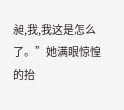昶,我,我这是怎么了。”她满眼惊惶的抬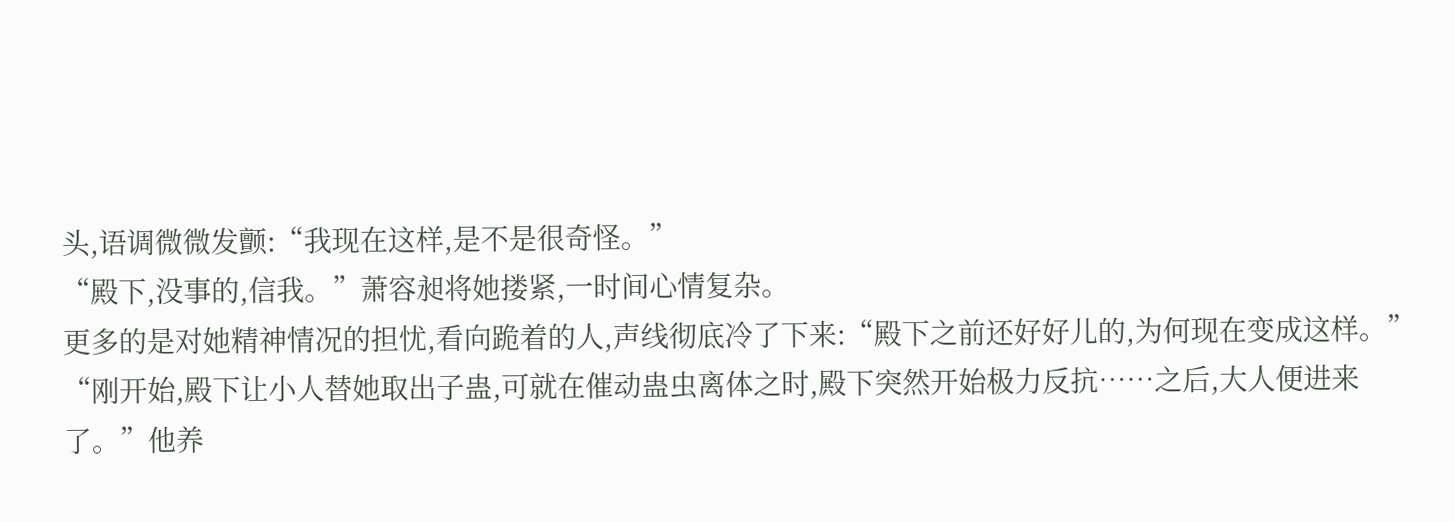头,语调微微发颤:“我现在这样,是不是很奇怪。”
“殿下,没事的,信我。”萧容昶将她搂紧,一时间心情复杂。
更多的是对她精神情况的担忧,看向跪着的人,声线彻底冷了下来:“殿下之前还好好儿的,为何现在变成这样。”
“刚开始,殿下让小人替她取出子蛊,可就在催动蛊虫离体之时,殿下突然开始极力反抗……之后,大人便进来了。”他养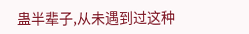蛊半辈子,从未遇到过这种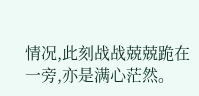情况,此刻战战兢兢跪在一旁,亦是满心茫然。